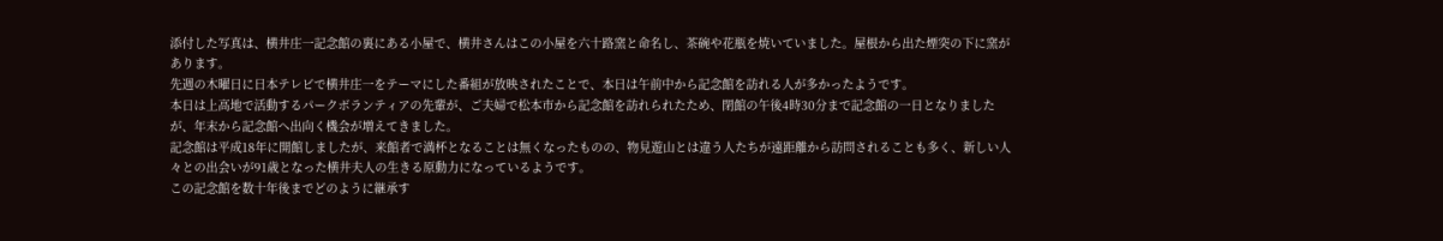添付した写真は、横井庄一記念館の裏にある小屋で、横井さんはこの小屋を六十路窯と命名し、茶碗や花瓶を焼いていました。屋根から出た煙突の下に窯があります。
先週の木曜日に日本テレビで横井庄一をテーマにした番組が放映されたことで、本日は午前中から記念館を訪れる人が多かったようです。
本日は上高地で活動するパークボランティアの先輩が、ご夫婦で松本市から記念館を訪れられたため、閉館の午後4時30分まで記念館の一日となりましたが、年末から記念館へ出向く機会が増えてきました。
記念館は平成18年に開館しましたが、来館者で満杯となることは無くなったものの、物見遊山とは違う人たちが遠距離から訪問されることも多く、新しい人々との出会いが91歳となった横井夫人の生きる原動力になっているようです。
この記念館を数十年後までどのように継承す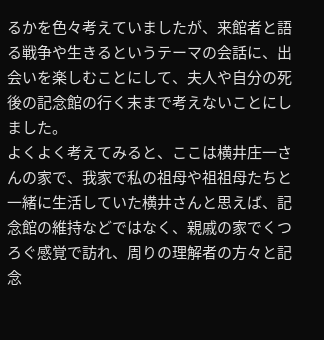るかを色々考えていましたが、来館者と語る戦争や生きるというテーマの会話に、出会いを楽しむことにして、夫人や自分の死後の記念館の行く末まで考えないことにしました。
よくよく考えてみると、ここは横井庄一さんの家で、我家で私の祖母や祖祖母たちと一緒に生活していた横井さんと思えば、記念館の維持などではなく、親戚の家でくつろぐ感覚で訪れ、周りの理解者の方々と記念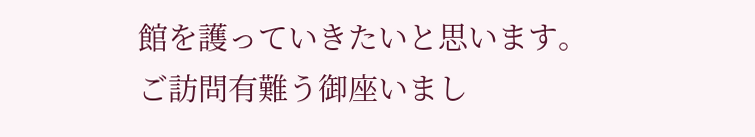館を護っていきたいと思います。
ご訪問有難う御座いまし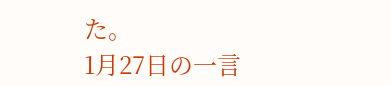た。
1月27日の一言